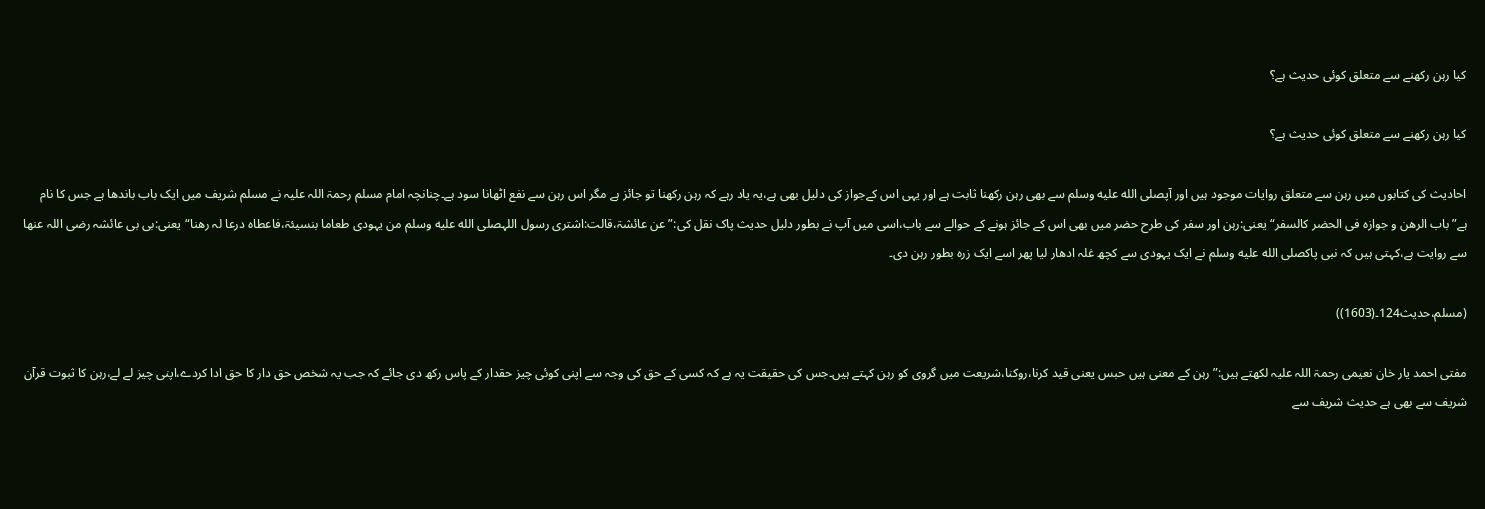کیا رہن رکھنے سے متعلق کوئی حدیث ہے؟

کیا رہن رکھنے سے متعلق کوئی حدیث ہے؟

احادیث کی کتابوں میں رہن سے متعلق روایات موجود ہیں اور آپصلى الله عليه وسلم سے بھی رہن رکھنا ثابت ہے اور یہی اس کےجواز کی دلیل بھی ہے،یہ یاد رہے کہ رہن رکھنا تو جائز ہے مگر اس رہن سے نفع اٹھانا سود ہے۔چنانچہ امام مسلم رحمۃ اللہ علیہ نے مسلم شریف میں ایک باب باندھا ہے جس کا نام ہے”باب الرھن و جوازہ فی الحضر کالسفر“ یعنی:رہن اور سفر کی طرح حضر میں بھی اس کے جائز ہونے کے حوالے سے باب،اسی میں آپ نے بطور دلیل حدیث پاک نقل کی:”عن عائشۃ،قالت:اشتری رسول اللہصلى الله عليه وسلم من یہودی طعاما بنسیئۃ،فاعطاہ درعا لہ رھنا“یعنی:بی بی عائشہ رضی اللہ عنھا سے روایت ہے،کہتی ہیں کہ نبی پاکصلى الله عليه وسلم نے ایک یہودی سے کچھ غلہ ادھار لیا پھر اسے ایک زرہ بطور رہن دی۔

(مسلم،حدیث124۔(1603))

مفتی احمد یار خان نعیمی رحمۃ اللہ علیہ لکھتے ہیں:” رہن کے معنی ہیں حبس یعنی قید کرنا،روکنا،شریعت میں گروی کو رہن کہتے ہیں۔جس کی حقیقت یہ ہے کہ کسی کے حق کی وجہ سے اپنی کوئی چیز حقدار کے پاس رکھ دی جائے کہ جب یہ شخص حق دار کا حق ادا کردے،اپنی چیز لے لے،رہن کا ثبوت قرآن شریف سے بھی ہے حدیث شریف سے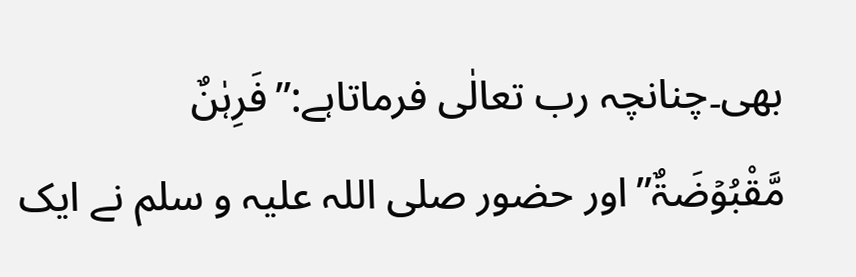بھی۔چنانچہ رب تعالٰی فرماتاہے:”فَرِہٰنٌ مَّقْبُوۡضَۃٌ”اور حضور صلی اللہ علیہ و سلم نے ایک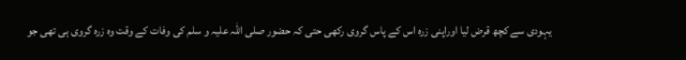یہودی سے کچھ قرض لیا اوراپنی زرہ اس کے پاس گروی رکھی حتی کہ حضور صلی اللہ علیہ و سلم کی وفات کے وقت وہ زرہ گروی ہی تھی جو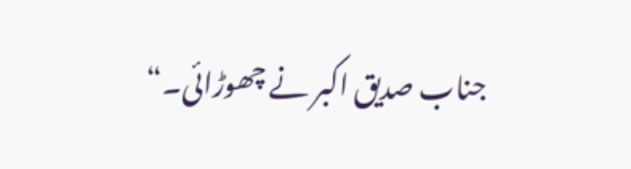جناب صدیق اکبر نے چھوڑائی۔“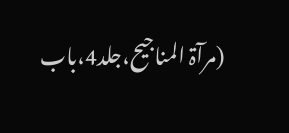(مرآۃ المناجیح،جلد4،باب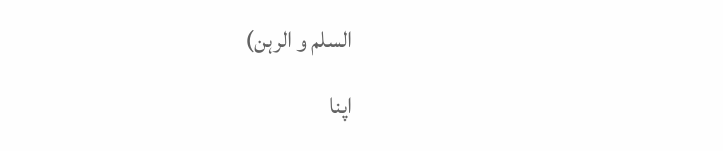السلم و الرہن)

اپنا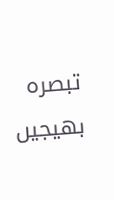تبصرہ بھیجیں